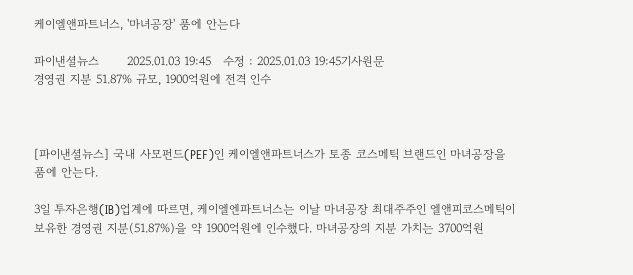케이엘앤파트너스, '마녀공장' 품에 안는다

파이낸셜뉴스       2025.01.03 19:45   수정 : 2025.01.03 19:45기사원문
경영권 지분 51.87% 규모, 1900억원에 전격 인수



[파이낸셜뉴스] 국내 사모펀드(PEF)인 케이엘앤파트너스가 토종 코스메틱 브랜드인 마녀공장을 품에 안는다.

3일 투자은행(IB)업계에 따르면, 케이엘엔파트너스는 이날 마녀공장 최대주주인 엘앤피코스메틱이 보유한 경영권 지분(51.87%)을 약 1900억원에 인수했다. 마녀공장의 지분 가치는 3700억원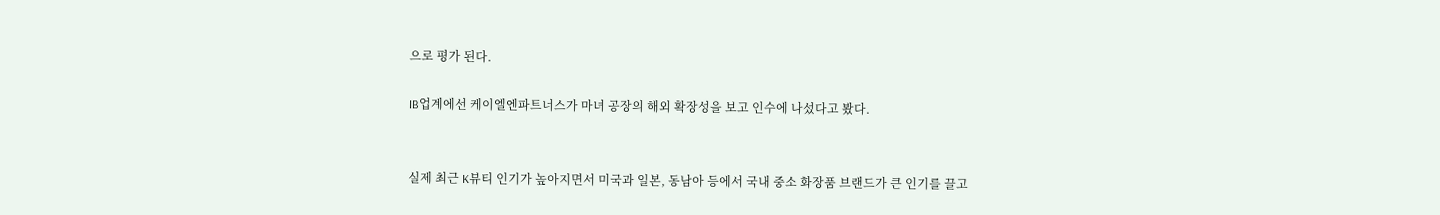으로 평가 된다.

IB업계에선 케이엘엔파트너스가 마녀 공장의 해외 확장성을 보고 인수에 나섰다고 봤다.


실제 최근 K뷰티 인기가 높아지면서 미국과 일본, 동남아 등에서 국내 중소 화장품 브랜드가 큰 인기를 끌고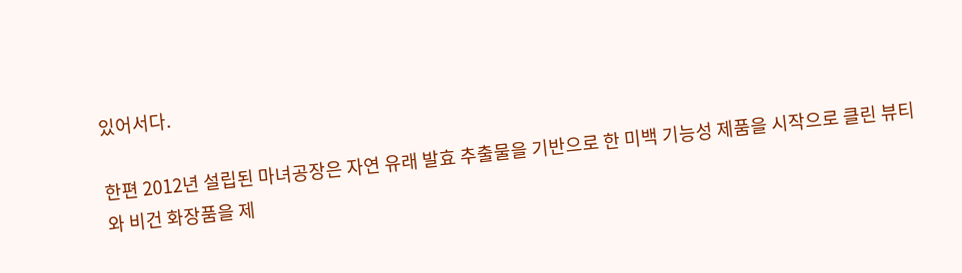있어서다.

한편 2012년 설립된 마녀공장은 자연 유래 발효 추출물을 기반으로 한 미백 기능성 제품을 시작으로 클린 뷰티와 비건 화장품을 제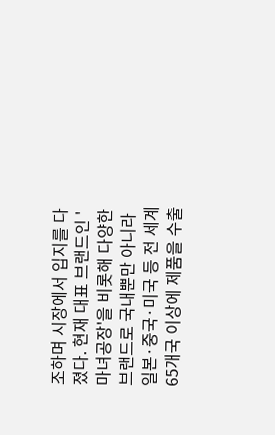조하며 시장에서 입지를 다졌다. 현재 대표 브랜드인 '마녀공장'을 비롯해 다양한 브랜드로 국내뿐만 아니라 일본·중국·미국 등 전 세계 65개국 이상에 제품을 수출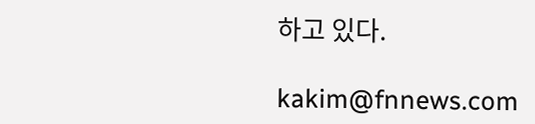하고 있다.

kakim@fnnews.com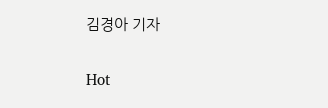김경아 기자

Hot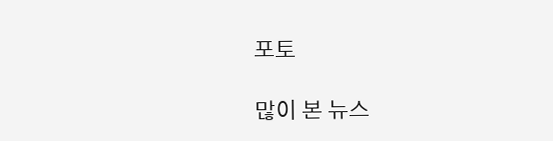포토

많이 본 뉴스